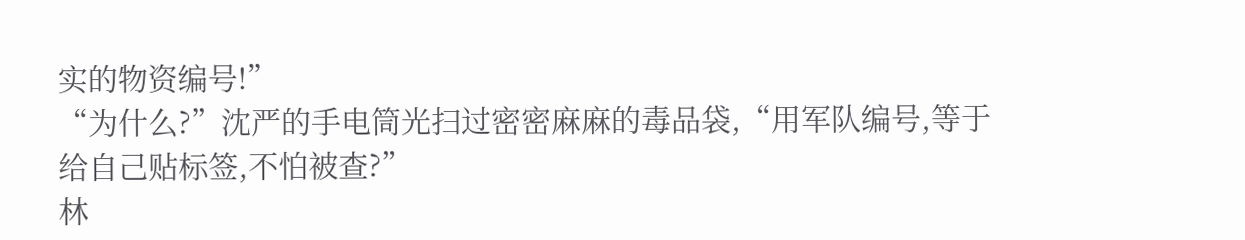实的物资编号!”
“为什么?”沈严的手电筒光扫过密密麻麻的毒品袋,“用军队编号,等于给自己贴标签,不怕被查?”
林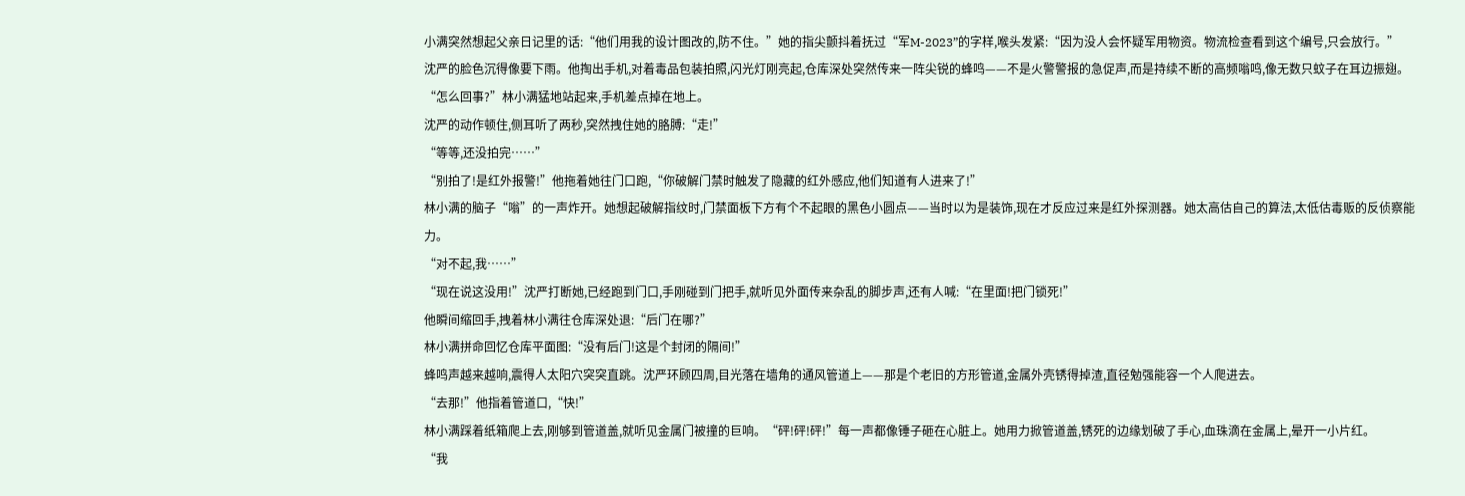小满突然想起父亲日记里的话:“他们用我的设计图改的,防不住。”她的指尖颤抖着抚过“军M-2023”的字样,喉头发紧:“因为没人会怀疑军用物资。物流检查看到这个编号,只会放行。”
沈严的脸色沉得像要下雨。他掏出手机,对着毒品包装拍照,闪光灯刚亮起,仓库深处突然传来一阵尖锐的蜂鸣——不是火警警报的急促声,而是持续不断的高频嗡鸣,像无数只蚊子在耳边振翅。
“怎么回事?”林小满猛地站起来,手机差点掉在地上。
沈严的动作顿住,侧耳听了两秒,突然拽住她的胳膊:“走!”
“等等,还没拍完……”
“别拍了!是红外报警!”他拖着她往门口跑,“你破解门禁时触发了隐藏的红外感应,他们知道有人进来了!”
林小满的脑子“嗡”的一声炸开。她想起破解指纹时,门禁面板下方有个不起眼的黑色小圆点——当时以为是装饰,现在才反应过来是红外探测器。她太高估自己的算法,太低估毒贩的反侦察能力。
“对不起,我……”
“现在说这没用!”沈严打断她,已经跑到门口,手刚碰到门把手,就听见外面传来杂乱的脚步声,还有人喊:“在里面!把门锁死!”
他瞬间缩回手,拽着林小满往仓库深处退:“后门在哪?”
林小满拼命回忆仓库平面图:“没有后门!这是个封闭的隔间!”
蜂鸣声越来越响,震得人太阳穴突突直跳。沈严环顾四周,目光落在墙角的通风管道上——那是个老旧的方形管道,金属外壳锈得掉渣,直径勉强能容一个人爬进去。
“去那!”他指着管道口,“快!”
林小满踩着纸箱爬上去,刚够到管道盖,就听见金属门被撞的巨响。“砰!砰!砰!”每一声都像锤子砸在心脏上。她用力掀管道盖,锈死的边缘划破了手心,血珠滴在金属上,晕开一小片红。
“我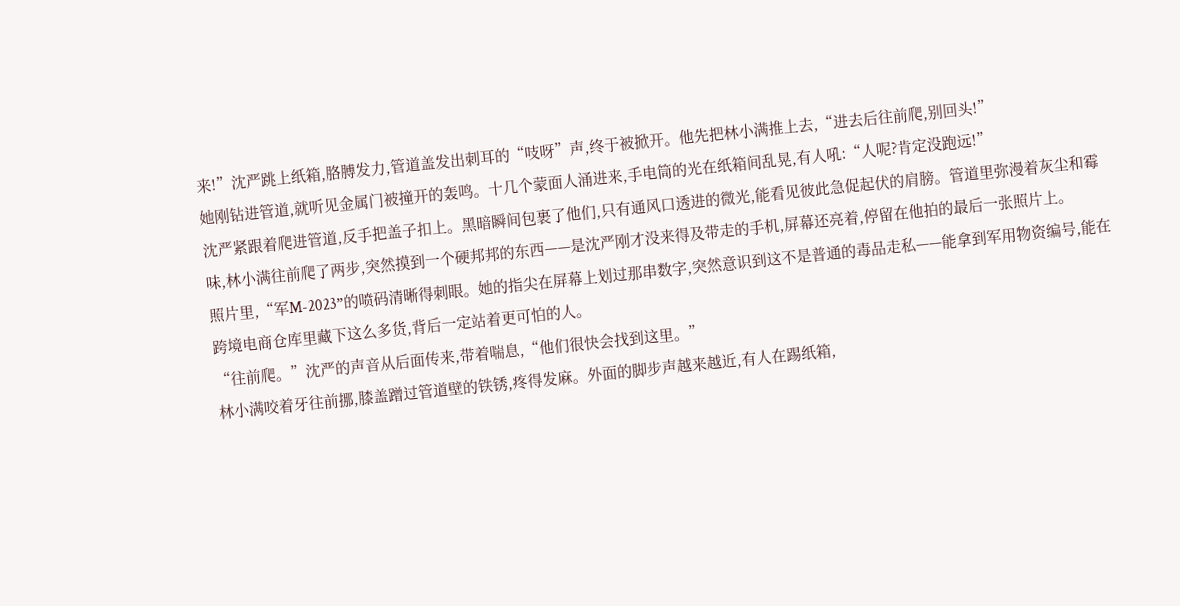来!”沈严跳上纸箱,胳膊发力,管道盖发出刺耳的“吱呀”声,终于被掀开。他先把林小满推上去,“进去后往前爬,别回头!”
她刚钻进管道,就听见金属门被撞开的轰鸣。十几个蒙面人涌进来,手电筒的光在纸箱间乱晃,有人吼:“人呢?肯定没跑远!”
沈严紧跟着爬进管道,反手把盖子扣上。黑暗瞬间包裹了他们,只有通风口透进的微光,能看见彼此急促起伏的肩膀。管道里弥漫着灰尘和霉味,林小满往前爬了两步,突然摸到一个硬邦邦的东西——是沈严刚才没来得及带走的手机,屏幕还亮着,停留在他拍的最后一张照片上。
照片里,“军M-2023”的喷码清晰得刺眼。她的指尖在屏幕上划过那串数字,突然意识到这不是普通的毒品走私——能拿到军用物资编号,能在跨境电商仓库里藏下这么多货,背后一定站着更可怕的人。
“往前爬。”沈严的声音从后面传来,带着喘息,“他们很快会找到这里。”
林小满咬着牙往前挪,膝盖蹭过管道壁的铁锈,疼得发麻。外面的脚步声越来越近,有人在踢纸箱,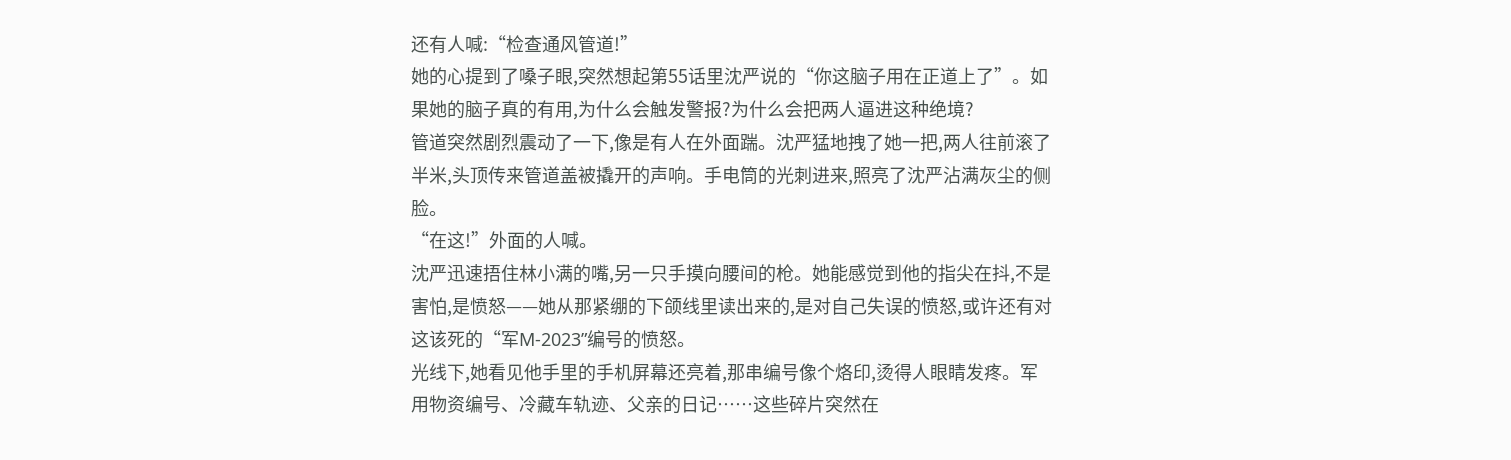还有人喊:“检查通风管道!”
她的心提到了嗓子眼,突然想起第55话里沈严说的“你这脑子用在正道上了”。如果她的脑子真的有用,为什么会触发警报?为什么会把两人逼进这种绝境?
管道突然剧烈震动了一下,像是有人在外面踹。沈严猛地拽了她一把,两人往前滚了半米,头顶传来管道盖被撬开的声响。手电筒的光刺进来,照亮了沈严沾满灰尘的侧脸。
“在这!”外面的人喊。
沈严迅速捂住林小满的嘴,另一只手摸向腰间的枪。她能感觉到他的指尖在抖,不是害怕,是愤怒——她从那紧绷的下颌线里读出来的,是对自己失误的愤怒,或许还有对这该死的“军M-2023”编号的愤怒。
光线下,她看见他手里的手机屏幕还亮着,那串编号像个烙印,烫得人眼睛发疼。军用物资编号、冷藏车轨迹、父亲的日记……这些碎片突然在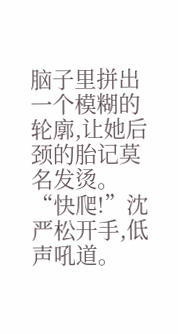脑子里拼出一个模糊的轮廓,让她后颈的胎记莫名发烫。
“快爬!”沈严松开手,低声吼道。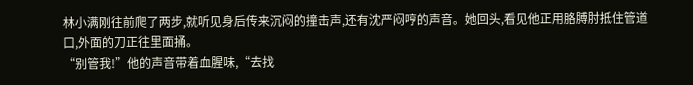林小满刚往前爬了两步,就听见身后传来沉闷的撞击声,还有沈严闷哼的声音。她回头,看见他正用胳膊肘抵住管道口,外面的刀正往里面捅。
“别管我!”他的声音带着血腥味,“去找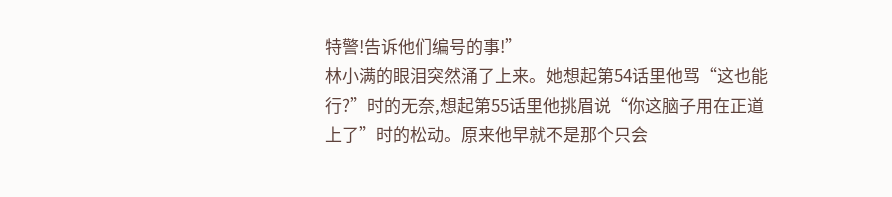特警!告诉他们编号的事!”
林小满的眼泪突然涌了上来。她想起第54话里他骂“这也能行?”时的无奈,想起第55话里他挑眉说“你这脑子用在正道上了”时的松动。原来他早就不是那个只会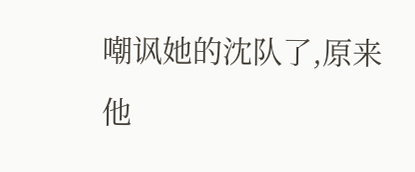嘲讽她的沈队了,原来他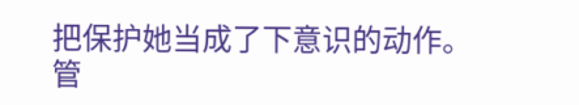把保护她当成了下意识的动作。
管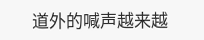道外的喊声越来越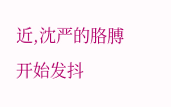近,沈严的胳膊开始发抖